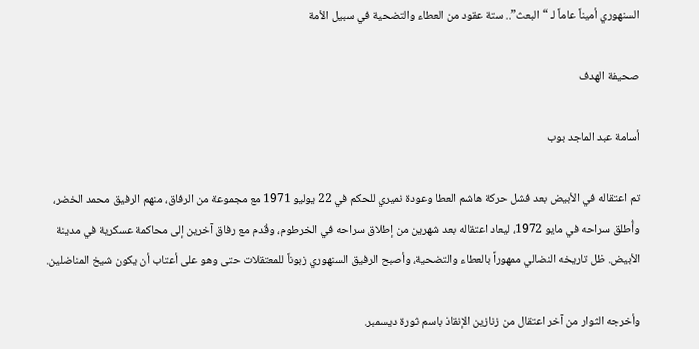السنهوري أميناً عاماً لـ “البعث”.. ستة عقود من العطاء والتضحية في سبيل الأمة

صحيفة الهدف

أسامة عبد الماجد بوب

تم اعتقاله في الأبيض بعد فشل حركة هاشم العطا وعودة نميري للحكم في 22 يوليو 1971 مع مجموعة من الرفاق، منهم الرفيق محمد الخضر، وأُطلق سراحه في مايو 1972، ليعاد اعتقاله بعد شهرين من إطلاق سراحه في الخرطوم، وقُدم مع رفاق آخرين إلى محاكمة عسكرية في مدينة الأبيض. ظل تاريخه النضالي ممهوراً بالعطاء والتضحية، وأصبح الرفيق السنهوري زبوناً للمعتقلات حتى وهو على أعتاب أن يكون شيخ المناضلين.

وأخرجه الثوار من آخر اعتقال من زنازين الإنقاذ باسم ثورة ديسمبر.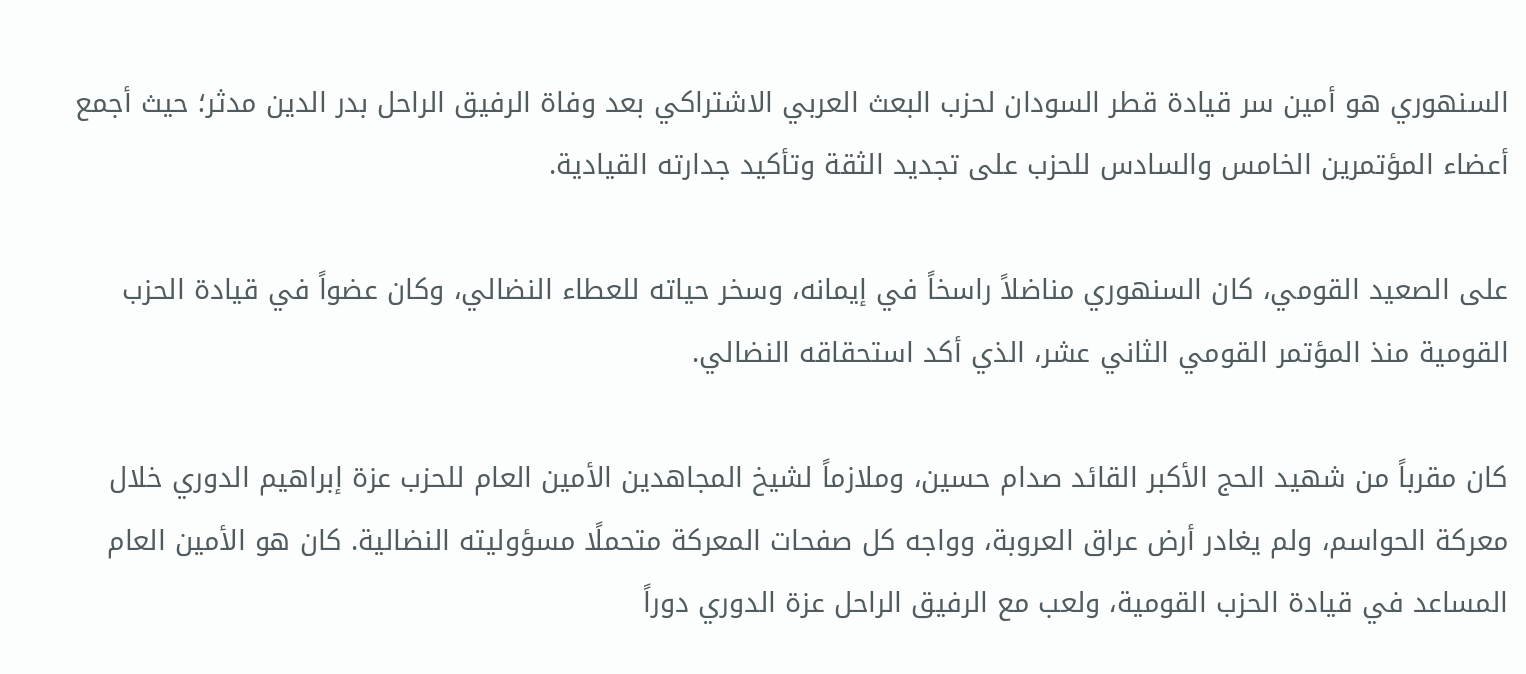السنهوري هو أمين سر قيادة قطر السودان لحزب البعث العربي الاشتراكي بعد وفاة الرفيق الراحل بدر الدين مدثر؛ حيث أجمع أعضاء المؤتمرين الخامس والسادس للحزب على تجديد الثقة وتأكيد جدارته القيادية.

على الصعيد القومي، كان السنهوري مناضلاً راسخاً في إيمانه، وسخر حياته للعطاء النضالي، وكان عضواً في قيادة الحزب القومية منذ المؤتمر القومي الثاني عشر، الذي أكد استحقاقه النضالي.

كان مقرباً من شهيد الحج الأكبر القائد صدام حسين، وملازماً لشيخ المجاهدين الأمين العام للحزب عزة إبراهيم الدوري خلال معركة الحواسم، ولم يغادر أرض عراق العروبة، وواجه كل صفحات المعركة متحملًا مسؤوليته النضالية. كان هو الأمين العام المساعد في قيادة الحزب القومية، ولعب مع الرفيق الراحل عزة الدوري دوراً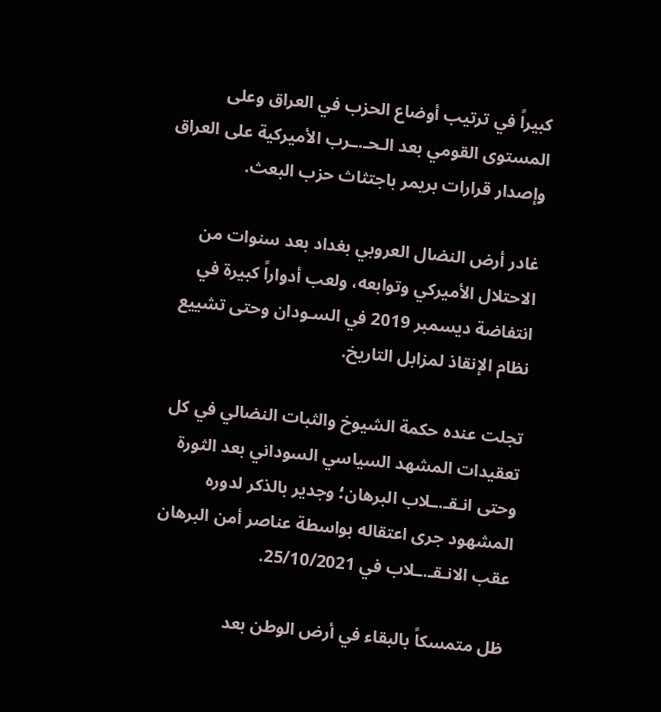كبيراً في ترتيب أوضاع الحزب في العراق وعلى المستوى القومي بعد الـحـ.ـرب الأميركية على العراق وإصدار قرارات بريمر باجتثاث حزب البعث.

غادر أرض النضال العروبي بغداد بعد سنوات من الاحتلال الأميركي وتوابعه، ولعب أدواراً كبيرة في انتفاضة ديسمبر 2019 في السـودان وحتى تشييع نظام الإنقاذ لمزابل التاريخ.

تجلت عنده حكمة الشيوخ والثبات النضالي في كل تعقيدات المشهد السياسي السوداني بعد الثورة وحتى انـقـ.ـلاب البرهان؛ وجدير بالذكر لدوره المشهود جرى اعتقاله بواسطة عناصر أمن البرهان عقب الانـقـ.ـلاب في 25/10/2021.

ظل متمسكاً بالبقاء في أرض الوطن بعد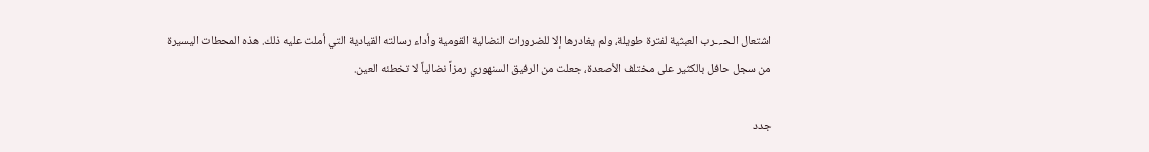اشتعال الـحـ.ـرب العبثية لفترة طويلة، ولم يغادرها إلا للضرورات النضالية القومية وأداء رسالته القيادية التي أملت عليه ذلك. هذه المحطات اليسيرة من سجل حافل بالكثير على مختلف الأصعدة، جعلت من الرفيق السنهوري رمزاً نضالياً لا تخطئه العين.

جدد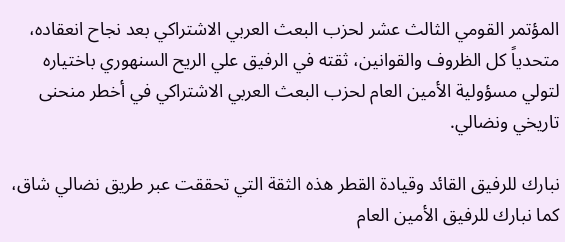المؤتمر القومي الثالث عشر لحزب البعث العربي الاشتراكي بعد نجاح انعقاده، متحدياً كل الظروف والقوانين، ثقته في الرفيق علي الريح السنهوري باختياره لتولي مسؤولية الأمين العام لحزب البعث العربي الاشتراكي في أخطر منحنى تاريخي ونضالي.

نبارك للرفيق القائد وقيادة القطر هذه الثقة التي تحققت عبر طريق نضالي شاق، كما نبارك للرفيق الأمين العام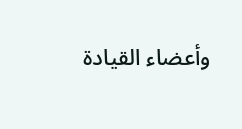وأعضاء القيادة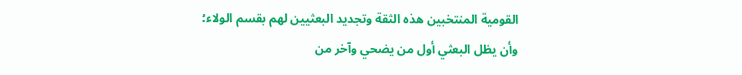القومية المنتخبين هذه الثقة وتجديد البعثيين لهم بقسم الولاء؛ وأن يظل البعثي أول من يضحي وآخر من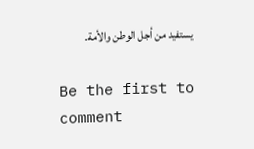يستفيد من أجل الوطن والأمة.

Be the first to comment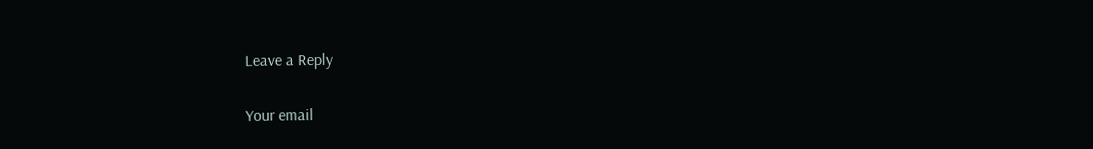Leave a Reply

Your email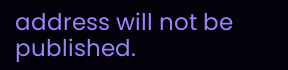address will not be published.